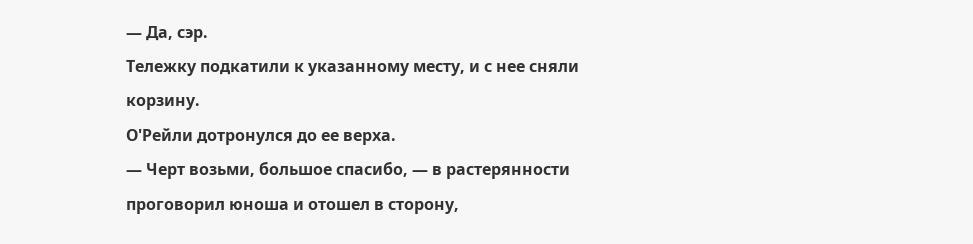— Да, сэр.
Тележку подкатили к указанному месту, и с нее сняли корзину.
О'Рейли дотронулся до ее верха.
— Черт возьми, большое спасибо, — в растерянности проговорил юноша и отошел в сторону,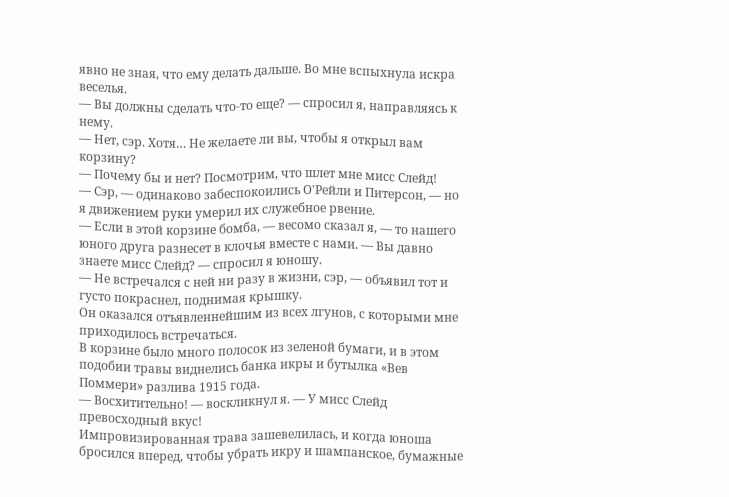явно не зная, что ему делать дальше. Во мне вспыхнула искра веселья.
— Вы должны сделать что-то еще? — спросил я, направляясь к нему.
— Нет, сэр. Хотя… Не желаете ли вы, чтобы я открыл вам корзину?
— Почему бы и нет? Посмотрим, что шлет мне мисс Слейд!
— Сэр, — одинаково забеспокоились О'Рейли и Питерсон, — но я движением руки умерил их служебное рвение.
— Если в этой корзине бомба, — весомо сказал я, — то нашего юного друга разнесет в клочья вместе с нами. — Вы давно знаете мисс Слейд? — спросил я юношу.
— Не встречался с ней ни разу в жизни, сэр, — объявил тот и густо покраснел, поднимая крышку.
Он оказался отъявленнейшим из всех лгунов, с которыми мне приходилось встречаться.
В корзине было много полосок из зеленой бумаги, и в этом подобии травы виднелись банка икры и бутылка «Вев Поммери» разлива 1915 года.
— Восхитительно! — воскликнул я. — У мисс Слейд превосходный вкус!
Импровизированная трава зашевелилась, и когда юноша бросился вперед, чтобы убрать икру и шампанское, бумажные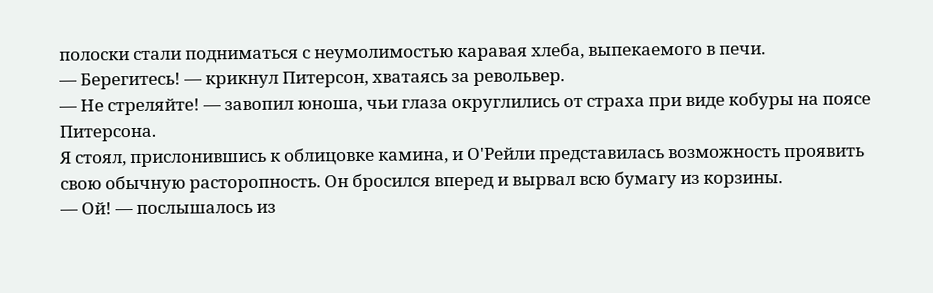полоски стали подниматься с неумолимостью каравая хлеба, выпекаемого в печи.
— Берегитесь! — крикнул Питерсон, хватаясь за револьвер.
— Не стреляйте! — завопил юноша, чьи глаза округлились от страха при виде кобуры на поясе Питерсона.
Я стоял, прислонившись к облицовке камина, и О'Рейли представилась возможность проявить свою обычную расторопность. Он бросился вперед и вырвал всю бумагу из корзины.
— Ой! — послышалось из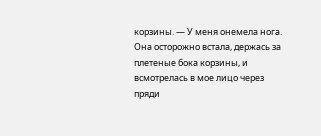корзины. — У меня онемела нога.
Она осторожно встала, держась за плетеные бока корзины, и всмотрелась в мое лицо через пряди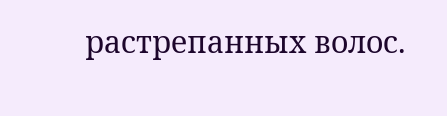растрепанных волос.